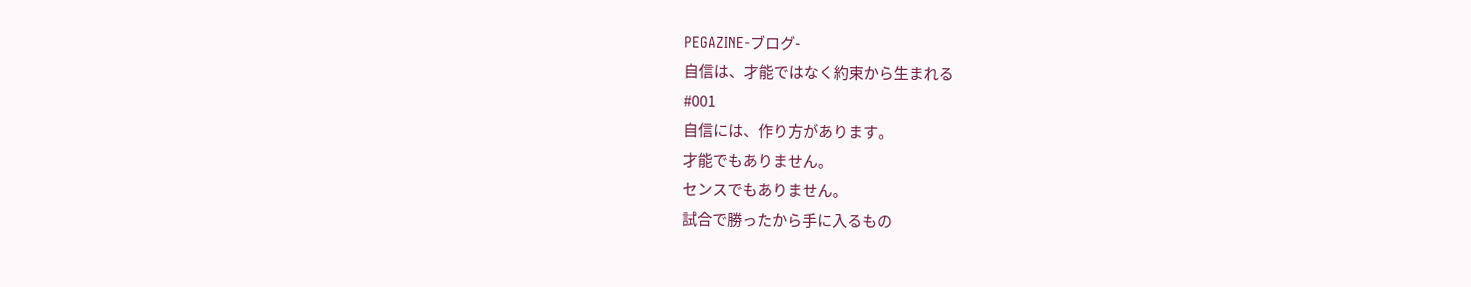PEGAZINE-ブログ-
自信は、才能ではなく約束から生まれる
#001
自信には、作り方があります。
才能でもありません。
センスでもありません。
試合で勝ったから手に入るもの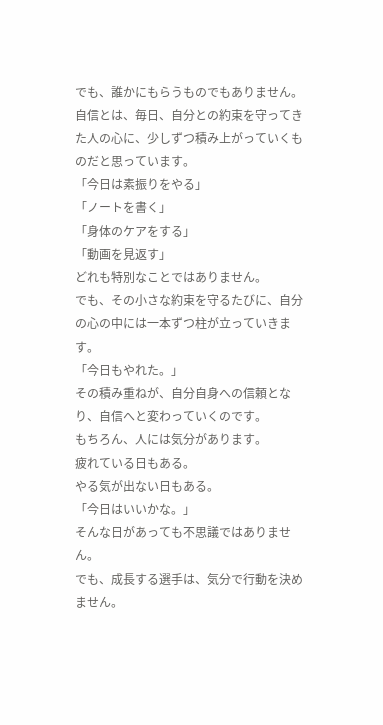でも、誰かにもらうものでもありません。
自信とは、毎日、自分との約束を守ってきた人の心に、少しずつ積み上がっていくものだと思っています。
「今日は素振りをやる」
「ノートを書く」
「身体のケアをする」
「動画を見返す」
どれも特別なことではありません。
でも、その小さな約束を守るたびに、自分の心の中には一本ずつ柱が立っていきます。
「今日もやれた。」
その積み重ねが、自分自身への信頼となり、自信へと変わっていくのです。
もちろん、人には気分があります。
疲れている日もある。
やる気が出ない日もある。
「今日はいいかな。」
そんな日があっても不思議ではありません。
でも、成長する選手は、気分で行動を決めません。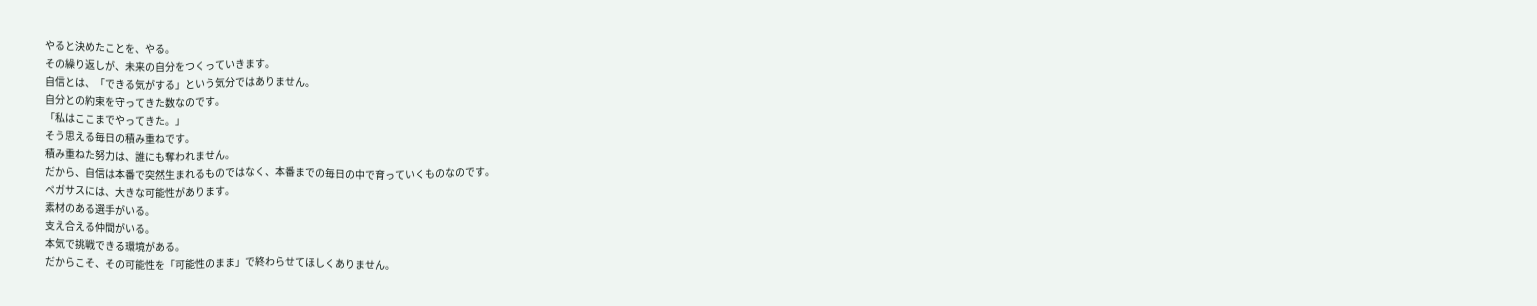やると決めたことを、やる。
その繰り返しが、未来の自分をつくっていきます。
自信とは、「できる気がする」という気分ではありません。
自分との約束を守ってきた数なのです。
「私はここまでやってきた。」
そう思える毎日の積み重ねです。
積み重ねた努力は、誰にも奪われません。
だから、自信は本番で突然生まれるものではなく、本番までの毎日の中で育っていくものなのです。
ペガサスには、大きな可能性があります。
素材のある選手がいる。
支え合える仲間がいる。
本気で挑戦できる環境がある。
だからこそ、その可能性を「可能性のまま」で終わらせてほしくありません。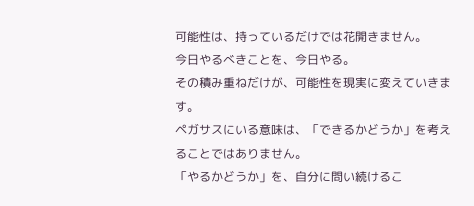可能性は、持っているだけでは花開きません。
今日やるべきことを、今日やる。
その積み重ねだけが、可能性を現実に変えていきます。
ペガサスにいる意味は、「できるかどうか」を考えることではありません。
「やるかどうか」を、自分に問い続けるこ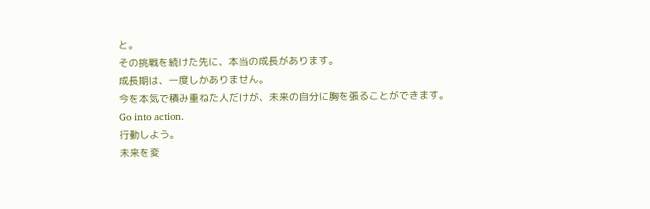と。
その挑戦を続けた先に、本当の成長があります。
成長期は、一度しかありません。
今を本気で積み重ねた人だけが、未来の自分に胸を張ることができます。
Go into action.
行動しよう。
未来を変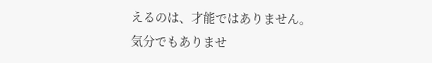えるのは、才能ではありません。
気分でもありませ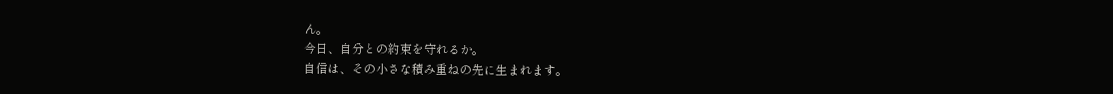ん。
今日、自分との約束を守れるか。
自信は、その小さな積み重ねの先に生まれます。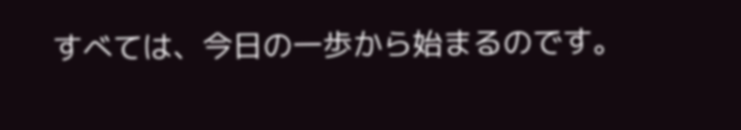すべては、今日の一歩から始まるのです。